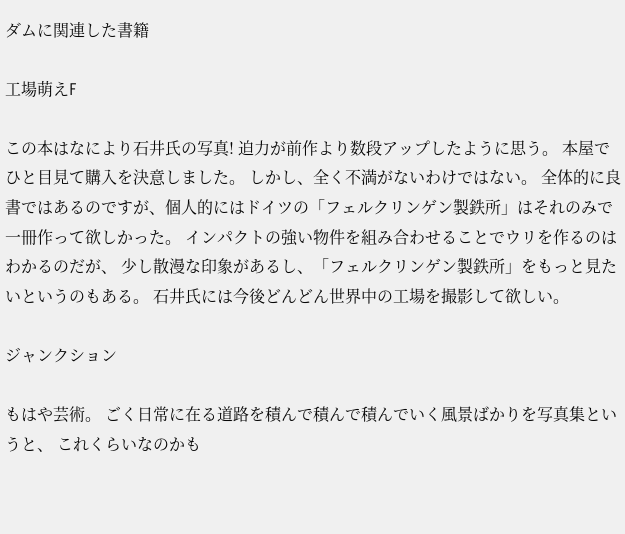ダムに関連した書籍

工場萌えF

この本はなにより石井氏の写真! 迫力が前作より数段アップしたように思う。 本屋でひと目見て購入を決意しました。 しかし、全く不満がないわけではない。 全体的に良書ではあるのですが、個人的にはドイツの「フェルクリンゲン製鉄所」はそれのみで一冊作って欲しかった。 インパクトの強い物件を組み合わせることでウリを作るのはわかるのだが、 少し散漫な印象があるし、「フェルクリンゲン製鉄所」をもっと見たいというのもある。 石井氏には今後どんどん世界中の工場を撮影して欲しい。

ジャンクション

もはや芸術。 ごく日常に在る道路を積んで積んで積んでいく風景ばかりを写真集というと、 これくらいなのかも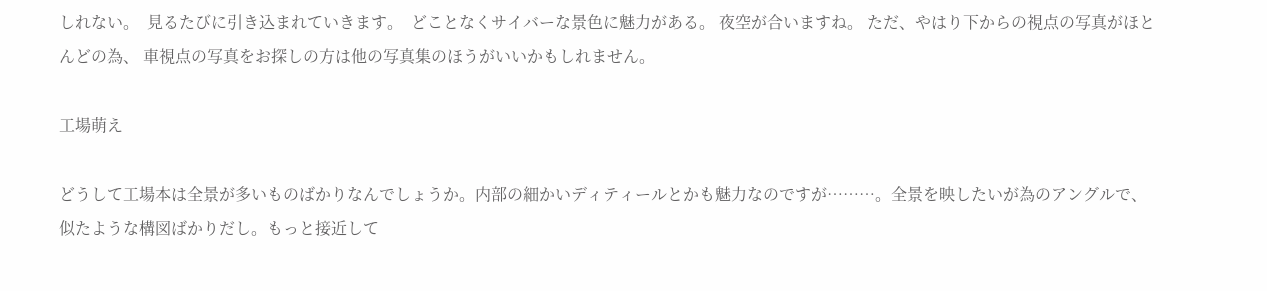しれない。  見るたびに引き込まれていきます。  どことなくサイバーな景色に魅力がある。 夜空が合いますね。 ただ、やはり下からの視点の写真がほとんどの為、 車視点の写真をお探しの方は他の写真集のほうがいいかもしれません。

工場萌え

どうして工場本は全景が多いものばかりなんでしょうか。内部の細かいディティールとかも魅力なのですが………。全景を映したいが為のアングルで、似たような構図ばかりだし。もっと接近して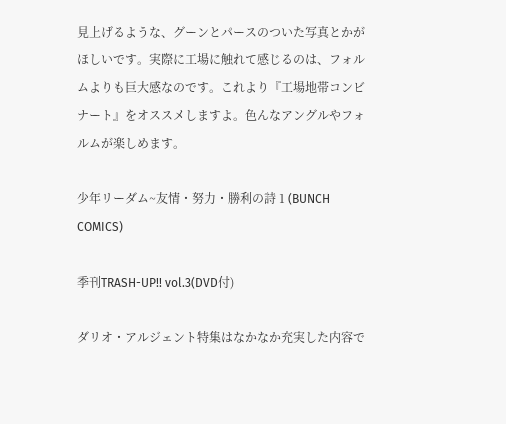見上げるような、グーンとパースのついた写真とかがほしいです。実際に工場に触れて感じるのは、フォルムよりも巨大感なのです。これより『工場地帯コンビナート』をオススメしますよ。色んなアングルやフォルムが楽しめます。

少年リーダム~友情・努力・勝利の詩 1 (BUNCH COMICS)

季刊TRASH-UP!! vol.3(DVD付)

ダリオ・アルジェント特集はなかなか充実した内容で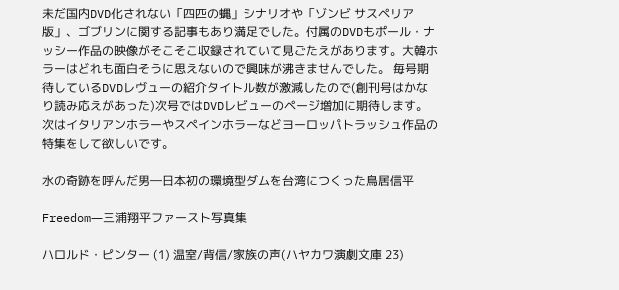未だ国内DVD化されない「四匹の蝿」シナリオや「ゾンビ サスペリア版」、ゴブリンに関する記事もあり満足でした。付属のDVDもポール・ナッシー作品の映像がそこそこ収録されていて見ごたえがあります。大韓ホラーはどれも面白そうに思えないので興味が沸きませんでした。 毎号期待しているDVDレヴューの紹介タイトル数が激減したので(創刊号はかなり読み応えがあった)次号ではDVDレビューのページ増加に期待します。 次はイタリアンホラーやスペインホラーなどヨーロッパトラッシュ作品の特集をして欲しいです。

水の奇跡を呼んだ男―日本初の環境型ダムを台湾につくった鳥居信平

Freedom―三浦翔平ファースト写真集

ハロルド・ピンター (1) 温室/背信/家族の声(ハヤカワ演劇文庫 23)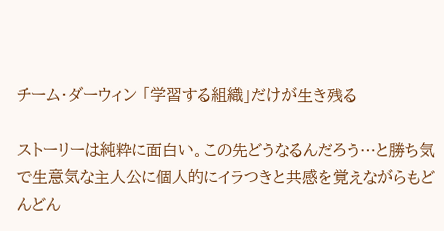チーム・ダーウィン 「学習する組織」だけが生き残る

ストーリーは純粋に面白い。この先どうなるんだろう…と勝ち気で生意気な主人公に個人的にイラつきと共感を覚えながらもどんどん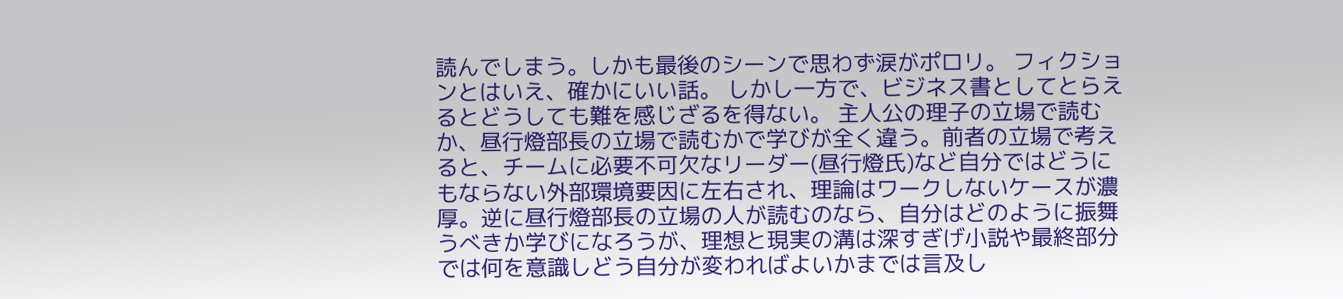読んでしまう。しかも最後のシーンで思わず涙がポロリ。 フィクションとはいえ、確かにいい話。 しかし一方で、ビジネス書としてとらえるとどうしても難を感じざるを得ない。 主人公の理子の立場で読むか、昼行燈部長の立場で読むかで学びが全く違う。前者の立場で考えると、チームに必要不可欠なリーダー(昼行燈氏)など自分ではどうにもならない外部環境要因に左右され、理論はワークしないケースが濃厚。逆に昼行燈部長の立場の人が読むのなら、自分はどのように振舞うべきか学びになろうが、理想と現実の溝は深すぎげ小説や最終部分では何を意識しどう自分が変わればよいかまでは言及し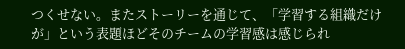つくせない。またストーリーを通じて、「学習する組織だけが」という表題ほどそのチームの学習感は感じられ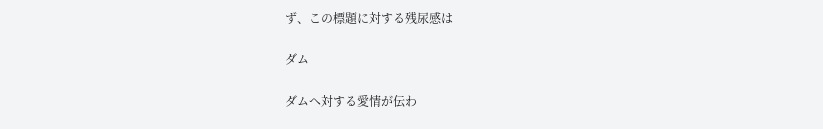ず、この標題に対する残尿感は

ダム

ダムへ対する愛情が伝わ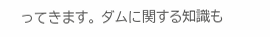ってきます。 ダムに関する知識も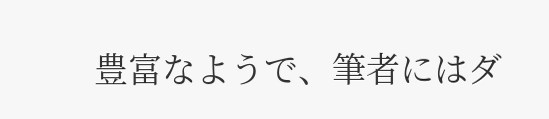豊富なようで、筆者にはダ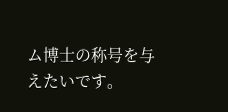ム博士の称号を与えたいです。